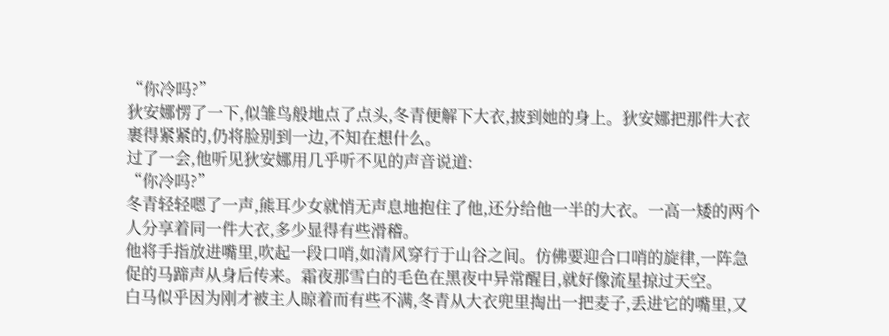“你冷吗?”
狄安娜愣了一下,似雏鸟般地点了点头,冬青便解下大衣,披到她的身上。狄安娜把那件大衣裹得紧紧的,仍将脸别到一边,不知在想什么。
过了一会,他听见狄安娜用几乎听不见的声音说道:
“你冷吗?”
冬青轻轻嗯了一声,熊耳少女就悄无声息地抱住了他,还分给他一半的大衣。一高一矮的两个人分享着同一件大衣,多少显得有些滑稽。
他将手指放进嘴里,吹起一段口哨,如清风穿行于山谷之间。仿佛要迎合口哨的旋律,一阵急促的马蹄声从身后传来。霜夜那雪白的毛色在黑夜中异常醒目,就好像流星掠过天空。
白马似乎因为刚才被主人晾着而有些不满,冬青从大衣兜里掏出一把麦子,丢进它的嘴里,又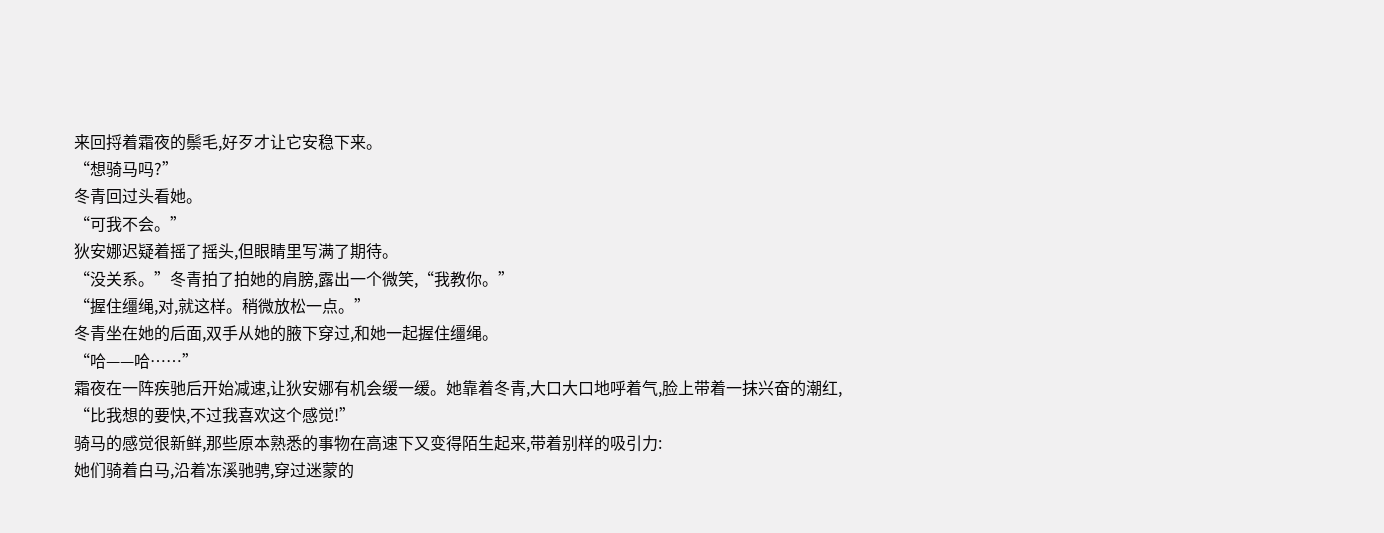来回捋着霜夜的鬃毛,好歹才让它安稳下来。
“想骑马吗?”
冬青回过头看她。
“可我不会。”
狄安娜迟疑着摇了摇头,但眼睛里写满了期待。
“没关系。”冬青拍了拍她的肩膀,露出一个微笑,“我教你。”
“握住缰绳,对,就这样。稍微放松一点。”
冬青坐在她的后面,双手从她的腋下穿过,和她一起握住缰绳。
“哈——哈……”
霜夜在一阵疾驰后开始减速,让狄安娜有机会缓一缓。她靠着冬青,大口大口地呼着气,脸上带着一抹兴奋的潮红,
“比我想的要快,不过我喜欢这个感觉!”
骑马的感觉很新鲜,那些原本熟悉的事物在高速下又变得陌生起来,带着别样的吸引力:
她们骑着白马,沿着冻溪驰骋,穿过迷蒙的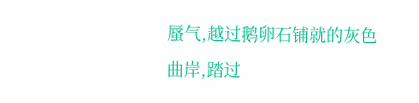蜃气,越过鹅卵石铺就的灰色曲岸,踏过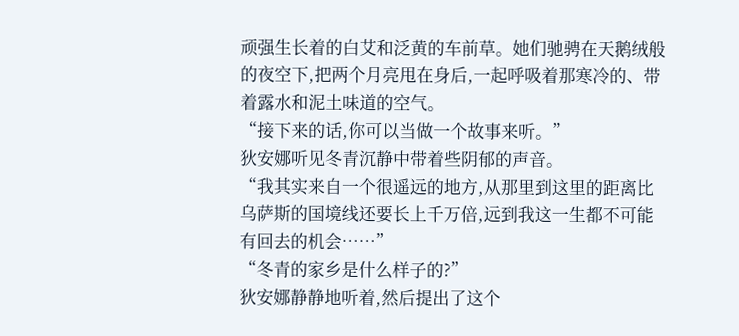顽强生长着的白艾和泛黄的车前草。她们驰骋在天鹅绒般的夜空下,把两个月亮甩在身后,一起呼吸着那寒冷的、带着露水和泥土味道的空气。
“接下来的话,你可以当做一个故事来听。”
狄安娜听见冬青沉静中带着些阴郁的声音。
“我其实来自一个很遥远的地方,从那里到这里的距离比乌萨斯的国境线还要长上千万倍,远到我这一生都不可能有回去的机会……”
“冬青的家乡是什么样子的?”
狄安娜静静地听着,然后提出了这个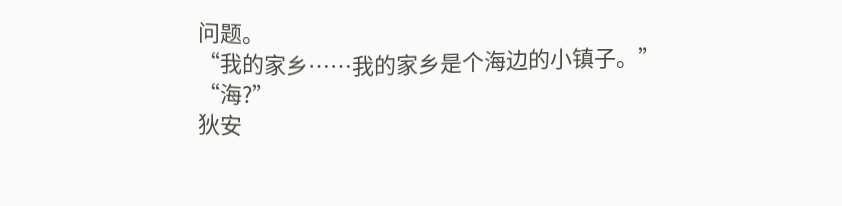问题。
“我的家乡……我的家乡是个海边的小镇子。”
“海?”
狄安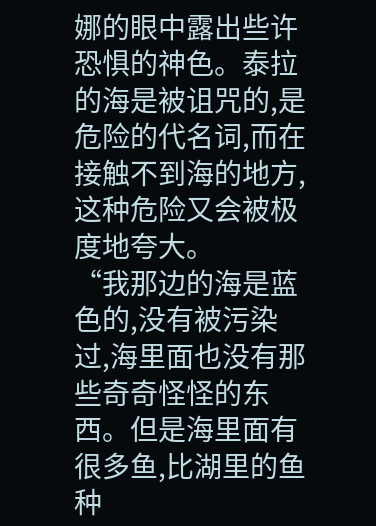娜的眼中露出些许恐惧的神色。泰拉的海是被诅咒的,是危险的代名词,而在接触不到海的地方,这种危险又会被极度地夸大。
“我那边的海是蓝色的,没有被污染过,海里面也没有那些奇奇怪怪的东西。但是海里面有很多鱼,比湖里的鱼种